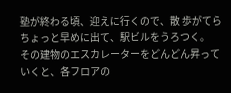塾が終わる頃、迎えに行くので、散 歩がてらちょっと早めに出て、駅ビルをうろつく。
その建物のエスカレーターをどんどん昇っていくと、各フロアの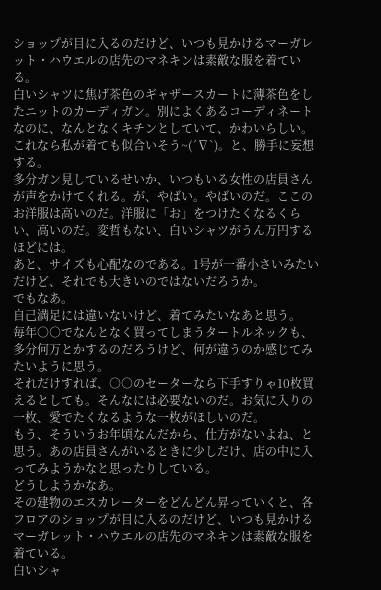ショップが目に入るのだけど、いつも見かけるマーガレット・ハウエルの店先のマネキンは素敵な服を着ている。
白いシャツに焦げ茶色のギャザースカートに薄茶色をしたニットのカーディガン。別によくあるコーディネートなのに、なんとなくキチンとしていて、かわいらしい。これなら私が着ても似合いそう~(´∇`)。と、勝手に妄想する。
多分ガン見しているせいか、いつもいる女性の店員さんが声をかけてくれる。が、やばい。やばいのだ。ここのお洋服は高いのだ。洋服に「お」をつけたくなるくらい、高いのだ。変哲もない、白いシャツがうん万円するほどには。
あと、サイズも心配なのである。1号が一番小さいみたいだけど、それでも大きいのではないだろうか。
でもなあ。
自己満足には違いないけど、着てみたいなあと思う。
毎年○○でなんとなく買ってしまうタートルネックも、多分何万とかするのだろうけど、何が違うのか感じてみたいように思う。
それだけすれば、○○のセーターなら下手すりゃ10枚買えるとしても。そんなには必要ないのだ。お気に入りの一枚、愛でたくなるような一枚がほしいのだ。
もう、そういうお年頃なんだから、仕方がないよね、と思う。あの店員さんがいるときに少しだけ、店の中に入ってみようかなと思ったりしている。
どうしようかなあ。
その建物のエスカレーターをどんどん昇っていくと、各フロアのショップが目に入るのだけど、いつも見かけるマーガレット・ハウエルの店先のマネキンは素敵な服を着ている。
白いシャ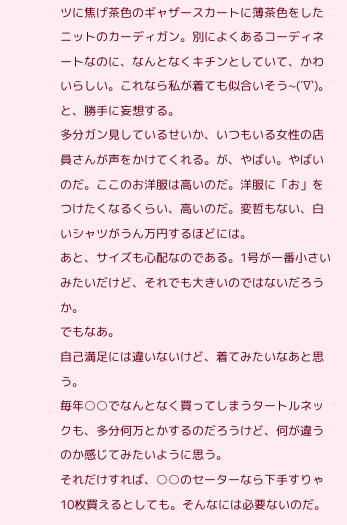ツに焦げ茶色のギャザースカートに薄茶色をしたニットのカーディガン。別によくあるコーディネートなのに、なんとなくキチンとしていて、かわいらしい。これなら私が着ても似合いそう~(´∇`)。と、勝手に妄想する。
多分ガン見しているせいか、いつもいる女性の店員さんが声をかけてくれる。が、やばい。やばいのだ。ここのお洋服は高いのだ。洋服に「お」をつけたくなるくらい、高いのだ。変哲もない、白いシャツがうん万円するほどには。
あと、サイズも心配なのである。1号が一番小さいみたいだけど、それでも大きいのではないだろうか。
でもなあ。
自己満足には違いないけど、着てみたいなあと思う。
毎年○○でなんとなく買ってしまうタートルネックも、多分何万とかするのだろうけど、何が違うのか感じてみたいように思う。
それだけすれば、○○のセーターなら下手すりゃ10枚買えるとしても。そんなには必要ないのだ。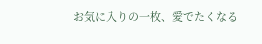お気に入りの一枚、愛でたくなる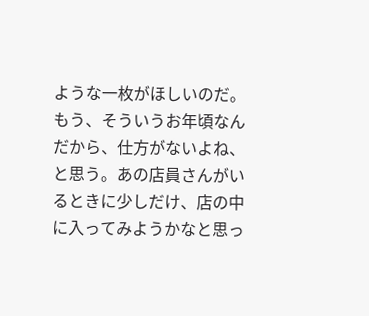ような一枚がほしいのだ。
もう、そういうお年頃なんだから、仕方がないよね、と思う。あの店員さんがいるときに少しだけ、店の中に入ってみようかなと思っ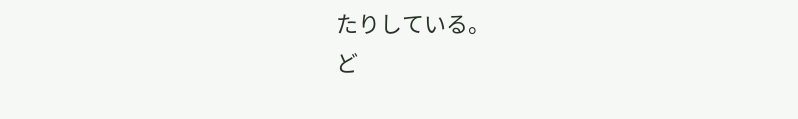たりしている。
ど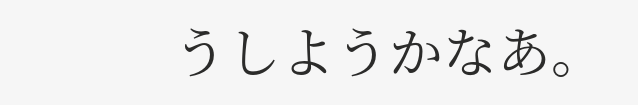うしようかなあ。